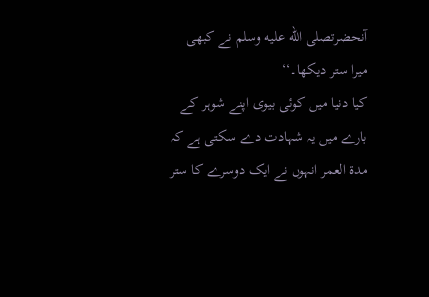آنحضرتصلى الله عليه وسلم نے کبھی میرا ستر دیکھا۔‘‘
کیا دنیا میں کوئی بیوی اپنے شوہر کے بارے میں یہ شہادت دے سکتی ہے کہ مدۃ العمر انہوں نے ایک دوسرے کا ستر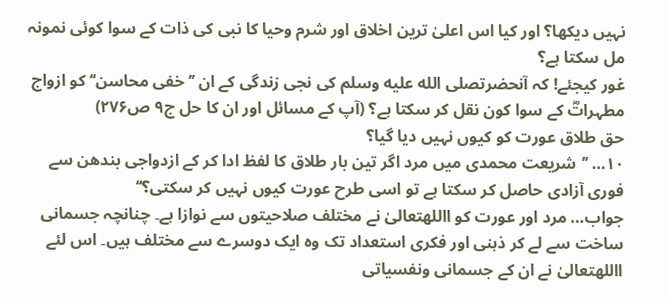نہیں دیکھا؟ اور کیا اس اعلیٰ ترین اخلاق اور شرم وحیا کا نبی کی ذات کے سوا کوئی نمونہ مل سکتا ہے؟
غور کیجئے! کہ آنحضرتصلى الله عليه وسلم کی نجی زندگی کے ان ’’خفی محاسن‘‘ کو ازواج مطہراتؓ کے سوا کون نقل کر سکتا ہے؟ (آپ کے مسائل اور ان کا حل ج۹ ص۲۷۶)
حق طلاق عورت کو کیوں نہیں دیا گیا؟
۱۰… ’’شریعت محمدی میں مرد اگر تین بار طلاق کا لفظ ادا کر کے ازدواجی بندھن سے فوری آزادی حاصل کر سکتا ہے تو اسی طرح عورت کیوں نہیں کر سکتی؟‘‘
جواب… مرد اور عورت کو االلهتعالیٰ نے مختلف صلاحیتوں سے نوازا ہے۔ چنانچہ جسمانی ساخت سے لے کر ذہنی اور فکری استعداد تک وہ ایک دوسرے سے مختلف ہیں۔ اس لئے االلهتعالیٰ نے ان کے جسمانی ونفسیاتی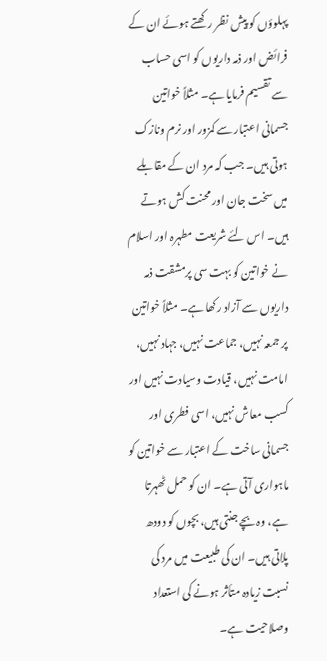پہلوؤں کو پیش نظر رکھتے ہوئے ان کے فرائض اور ذمہ داریوں کو اسی حساب سے تقسیم فرمایا ہے۔ مثلاً خواتین جسمانی اعتبار سے کمزور اور نرم ونازک ہوتی ہیں۔ جب کہ مرد ان کے مقابلے میں سخت جان اور محنت کش ہوتے ہیں۔ اس لئے شریعت مطہرہ اور اسلام نے خواتین کو بہت سی پرمشقت ذمہ داریوں سے آزاد رکھا ہے۔ مثلاً خواتین پر جمعہ نہیں، جماعت نہیں، جہاد نہیں، امامت نہیں، قیادت وسیادت نہیں اور کسب معاش نہیں، اسی فطری اور جسمانی ساخت کے اعتبار سے خواتین کو ماہواری آتی ہے۔ ان کو حمل ٹھہرتا ہے، وہ بچے جنتی ہیں، بچوں کو دودھ پلاتی ہیں۔ ان کی طبیعت میں مرد کی نسبت زیادہ متأثر ہونے کی استعداد وصلاحیت ہے۔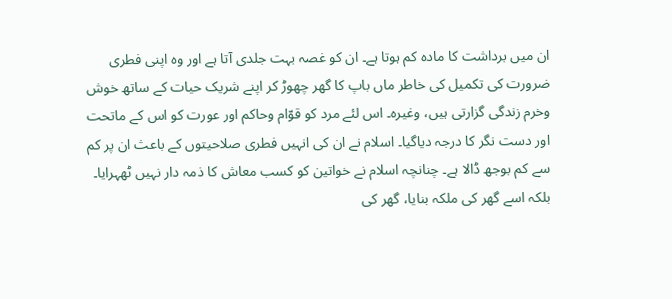ان میں برداشت کا مادہ کم ہوتا ہے۔ ان کو غصہ بہت جلدی آتا ہے اور وہ اپنی فطری ضرورت کی تکمیل کی خاطر ماں باپ کا گھر چھوڑ کر اپنے شریک حیات کے ساتھ خوش وخرم زندگی گزارتی ہیں، وغیرہ۔ اس لئے مرد کو قوّام وحاکم اور عورت کو اس کے ماتحت اور دست نگر کا درجہ دیاگیا۔ اسلام نے ان کی انہیں فطری صلاحیتوں کے باعث ان پر کم سے کم بوجھ ڈالا ہے۔ چنانچہ اسلام نے خواتین کو کسب معاش کا ذمہ دار نہیں ٹھہرایا۔ بلکہ اسے گھر کی ملکہ بنایا، گھر کی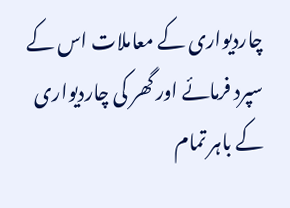چاردیواری کے معاملات اس کے سپرد فرمائے اور گھر کی چاردیواری کے باہر تمام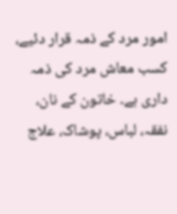امور مرد کے ذمہ قرار دئیے، کسب معاش مرد کی ذمہ داری ہے۔ خاتون کے نان، نفقہ، لباس، پوشاک، علاج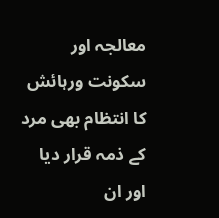معالجہ اور سکونت ورہائش کا انتظام بھی مرد کے ذمہ قرار دیا اور ان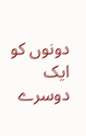دونوں کو ایک دوسرے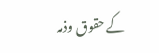کے حقوق وذمہ